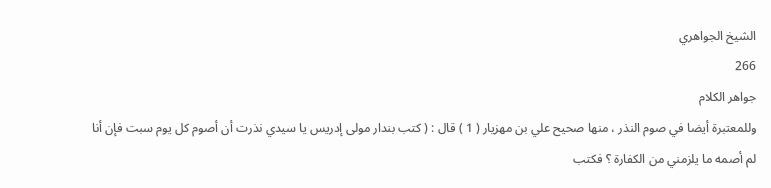الشيخ الجواهري
266
جواهر الكلام
وللمعتبرة أيضا في صوم النذر ، منها صحيح علي بن مهزيار ( 1 ) قال : ( كتب بندار مولى إدريس يا سيدي نذرت أن أصوم كل يوم سبت فإن أنا لم أصمه ما يلزمني من الكفارة ؟ فكتب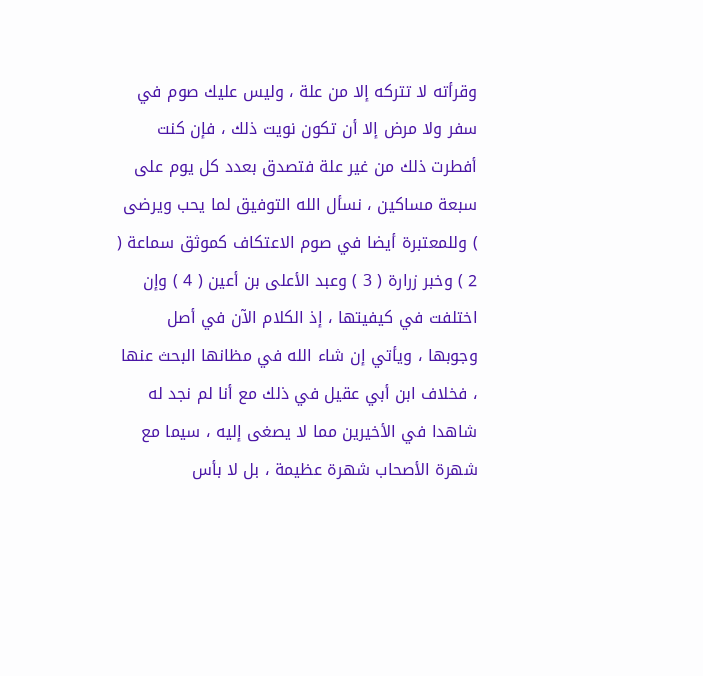وقرأته لا تتركه إلا من علة ، وليس عليك صوم في سفر ولا مرض إلا أن تكون نويت ذلك ، فإن كنت أفطرت ذلك من غير علة فتصدق بعدد كل يوم على سبعة مساكين ، نسأل الله التوفيق لما يحب ويرضى ) وللمعتبرة أيضا في صوم الاعتكاف كموثق سماعة ( 2 ) وخبر زرارة ( 3 ) وعبد الأعلى بن أعين ( 4 ) وإن اختلفت في كيفيتها ، إذ الكلام الآن في أصل وجوبها ، ويأتي إن شاء الله في مظانها البحث عنها ، فخلاف ابن أبي عقيل في ذلك مع أنا لم نجد له شاهدا في الأخيرين مما لا يصغى إليه ، سيما مع شهرة الأصحاب شهرة عظيمة ، بل لا بأس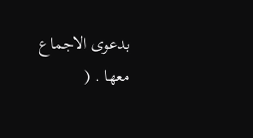بدعوى الاجماع معها . (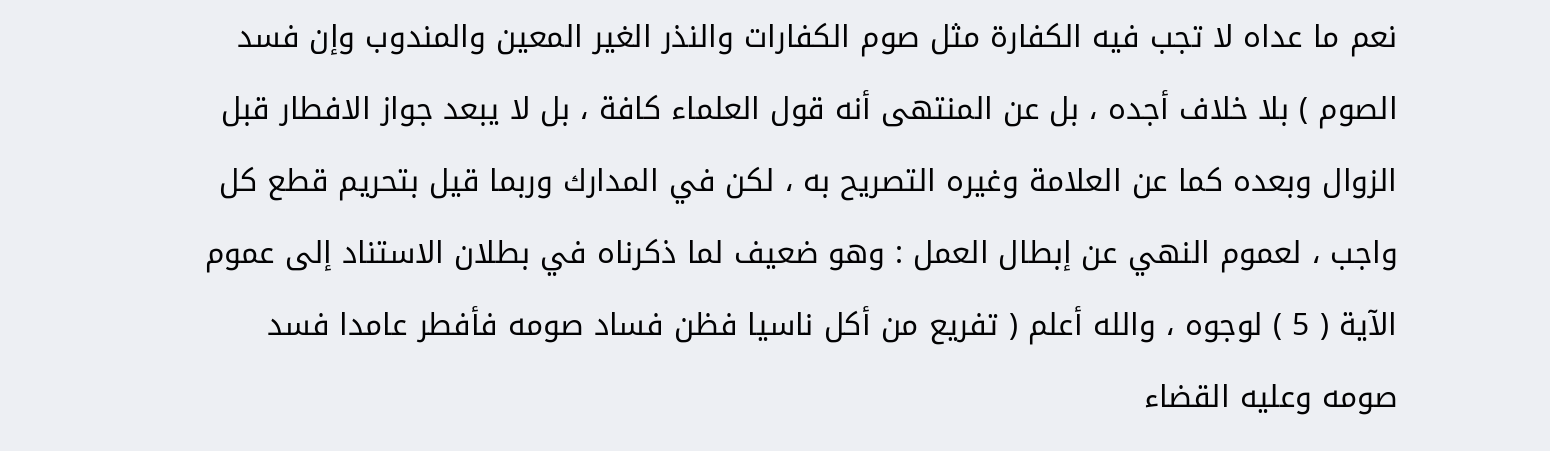نعم ما عداه لا تجب فيه الكفارة مثل صوم الكفارات والنذر الغير المعين والمندوب وإن فسد الصوم ) بلا خلاف أجده ، بل عن المنتهى أنه قول العلماء كافة ، بل لا يبعد جواز الافطار قبل الزوال وبعده كما عن العلامة وغيره التصريح به ، لكن في المدارك وربما قيل بتحريم قطع كل واجب ، لعموم النهي عن إبطال العمل : وهو ضعيف لما ذكرناه في بطلان الاستناد إلى عموم الآية ( 5 ) لوجوه ، والله أعلم ( تفريع من أكل ناسيا فظن فساد صومه فأفطر عامدا فسد صومه وعليه القضاء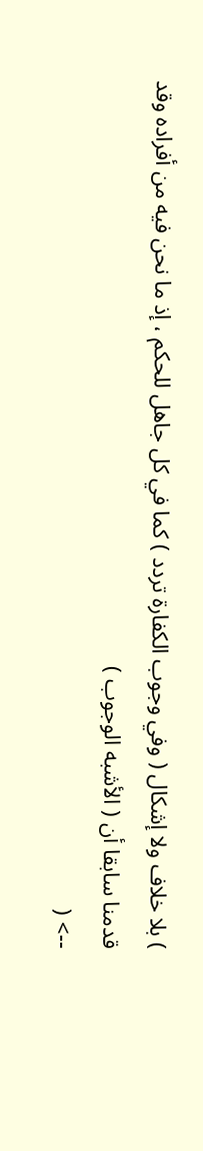) بلا خلاف ولا إشكال ( وفي وجوب الكفارة تردد ) كما في كل جاهل للحكم ، إذ ما نحن فيه من أفراده وقد قدمنا سابقا أن ( الأشبه الوجوب )
--> (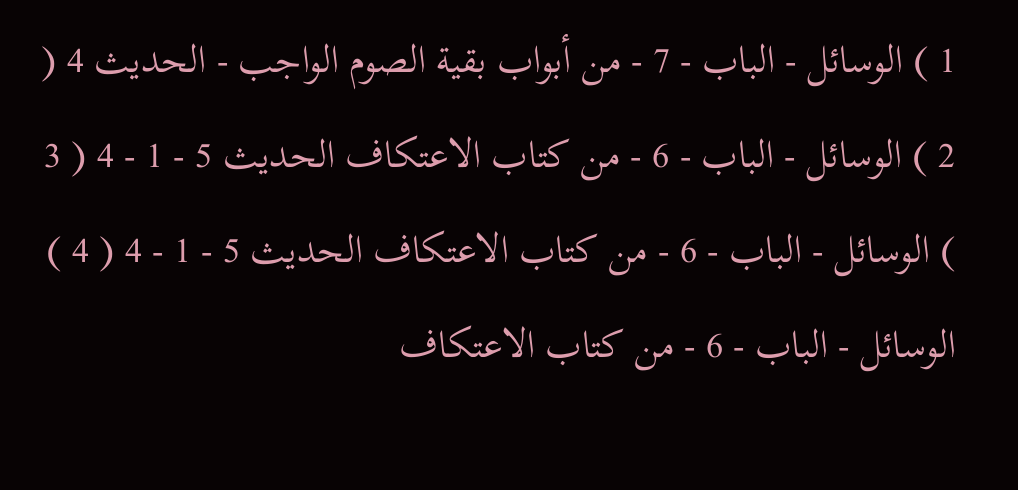1 ) الوسائل - الباب - 7 - من أبواب بقية الصوم الواجب - الحديث 4 ( 2 ) الوسائل - الباب - 6 - من كتاب الاعتكاف الحديث 5 - 1 - 4 ( 3 ) الوسائل - الباب - 6 - من كتاب الاعتكاف الحديث 5 - 1 - 4 ( 4 ) الوسائل - الباب - 6 - من كتاب الاعتكاف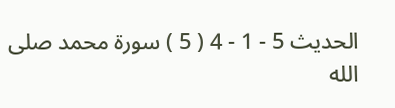الحديث 5 - 1 - 4 ( 5 ) سورة محمد صلى الله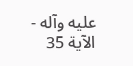عليه وآله - الآية 35